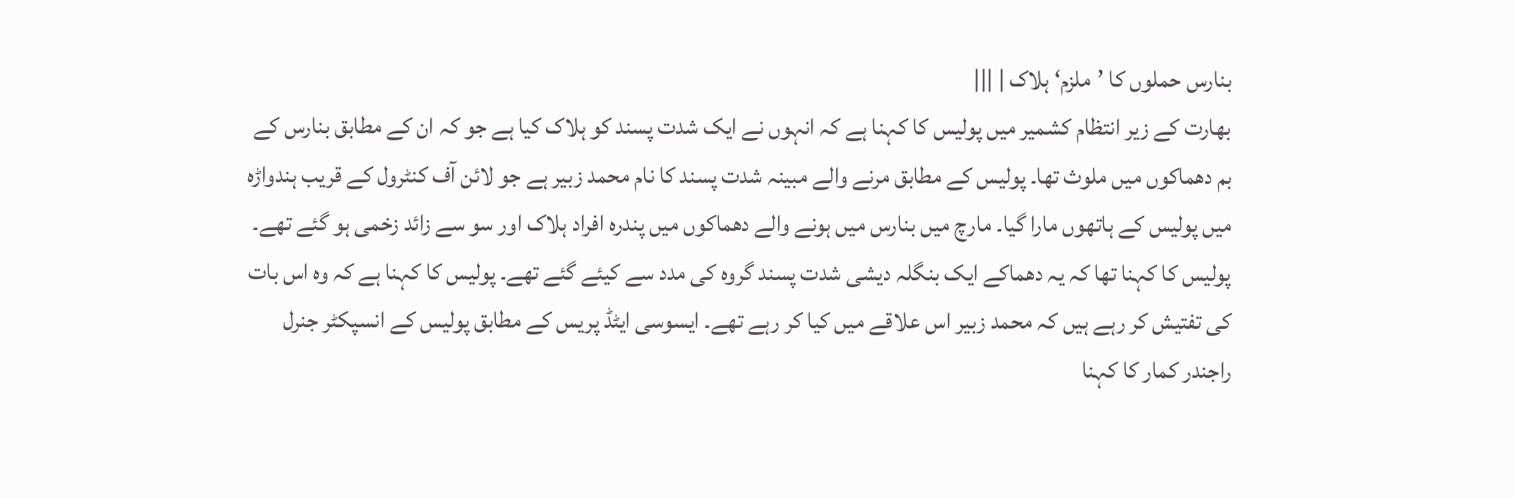بنارس حملوں کا ’ملزم‘ ہلاک | |||
بھارت کے زیر انتظام کشمیر میں پولیس کا کہنا ہے کہ انہوں نے ایک شدت پسند کو ہلاک کیا ہے جو کہ ان کے مطابق بنارس کے بم دھماکوں میں ملوث تھا۔ پولیس کے مطابق مرنے والے مبینہ شدت پسند کا نام محمد زبیر ہے جو لائن آف کنٹرول کے قریب ہندواڑہ میں پولیس کے ہاتھوں مارا گیا۔ مارچ میں بنارس میں ہونے والے دھماکوں میں پندرہ افراد ہلاک اور سو سے زائد زخمی ہو گئے تھے۔ پولیس کا کہنا تھا کہ یہ دھماکے ایک بنگلہ دیشی شدت پسند گروہ کی مدد سے کیئے گئے تھے۔ پولیس کا کہنا ہے کہ وہ اس بات کی تفتیش کر رہے ہیں کہ محمد زبیر اس علاقے میں کیا کر رہے تھے۔ ایسوسی ایٹڈ پریس کے مطابق پولیس کے انسپکٹر جنرل راجندر کمار کا کہنا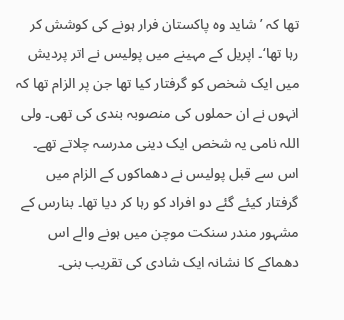تھا کہ ’شاید وہ پاکستان فرار ہونے کی کوشش کر رہا تھا‘۔ اپریل کے مہینے میں پولیس نے اتر پردیش میں ایک شخص کو گرفتار کیا تھا جن پر الزام تھا کہ انہوں نے ان حملوں کی منصوبہ بندی کی تھی۔ ولی اللہ نامی یہ شخص ایک دینی مدرسہ چلاتے تھے۔ اس سے قبل پولیس نے دھماکوں کے الزام میں گرفتار کیئے گئے دو افراد کو رہا کر دیا تھا۔ بنارس کے مشہور مندر سنکت موچن میں ہونے والے اس دھماکے کا نشانہ ایک شادی کی تقریب بنی۔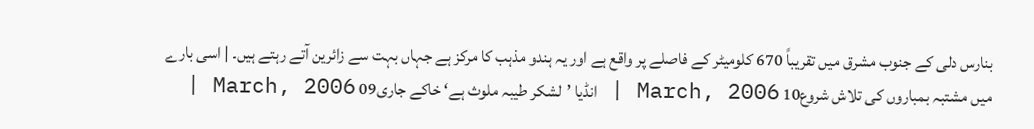بنارس دلی کے جنوب مشرق میں تقریباً 670 کلومیٹر کے فاصلے پر واقع ہے اور یہ ہندو مذہب کا مرکز ہے جہاں بہت سے زائرین آتے رہتے ہیں۔ | اسی بارے میں مشتبہ بمباروں کی تلاش شروع10 March, 2006 | انڈیا ’لشکر طیبہ ملوث ہے‘ خاکے جاری09 March, 2006 |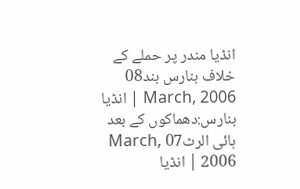انڈیا مندر پر حملے کے خلاف بنارس بند08 March, 2006 | انڈیا بنارس:دھماکوں کے بعد ہائی الرٹ07 March, 2006 | انڈیا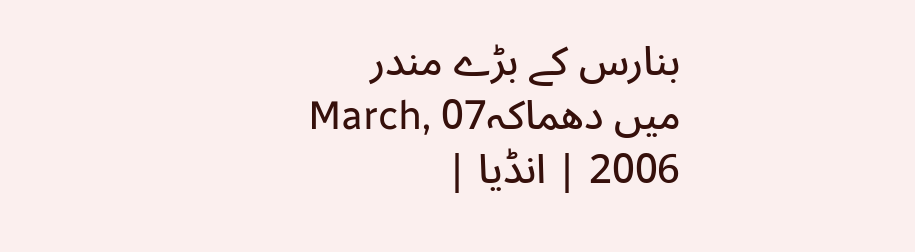بنارس کے بڑے مندر میں دھماکہ07 March, 2006 | انڈیا |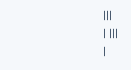|||
| |||
|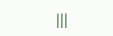|||